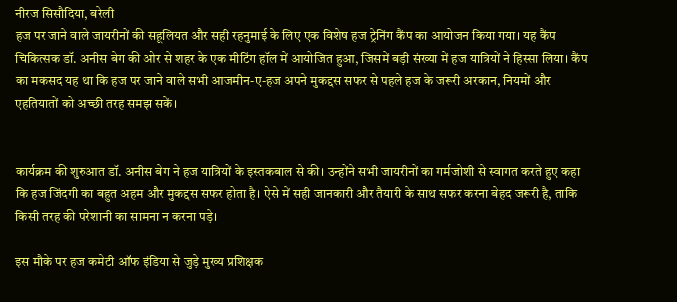नीरज सिसौदिया, बरेली
हज पर जाने वाले जायरीनों की सहूलियत और सही रहनुमाई के लिए एक विशेष हज ट्रेनिंग कैंप का आयोजन किया गया। यह कैंप चिकित्सक डॉ. अनीस बेग की ओर से शहर के एक मीटिंग हॉल में आयोजित हुआ, जिसमें बड़ी संख्या में हज यात्रियों ने हिस्सा लिया। कैंप का मकसद यह था कि हज पर जाने वाले सभी आजमीन-ए-हज अपने मुकद्दस सफर से पहले हज के जरूरी अरकान, नियमों और एहतियातों को अच्छी तरह समझ सकें।


कार्यक्रम की शुरुआत डॉ. अनीस बेग ने हज यात्रियों के इस्तकबाल से की। उन्होंने सभी जायरीनों का गर्मजोशी से स्वागत करते हुए कहा कि हज जिंदगी का बहुत अहम और मुकद्दस सफर होता है। ऐसे में सही जानकारी और तैयारी के साथ सफर करना बेहद जरूरी है, ताकि किसी तरह की परेशानी का सामना न करना पड़े।

इस मौके पर हज कमेटी ऑफ इंडिया से जुड़े मुख्य प्रशिक्षक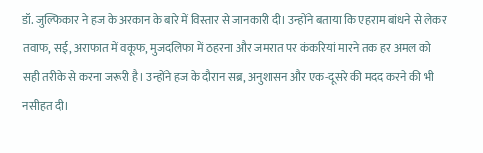डॉ. जुल्फिकार ने हज के अरकान के बारे में विस्तार से जानकारी दी। उन्होंने बताया कि एहराम बांधने से लेकर तवाफ, सई, अराफात में वकूफ, मुजदलिफा में ठहरना और जमरात पर कंकरियां मारने तक हर अमल को सही तरीके से करना जरूरी है। उन्होंने हज के दौरान सब्र, अनुशासन और एक-दूसरे की मदद करने की भी नसीहत दी।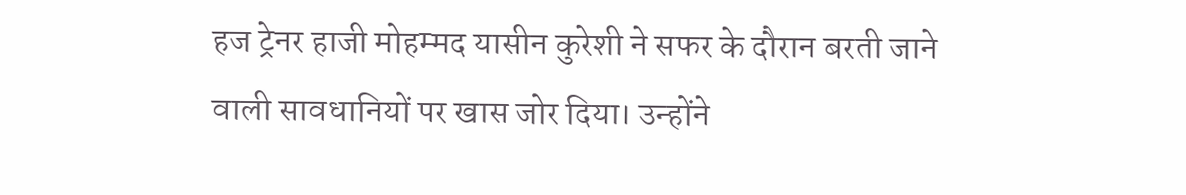हज ट्रेनर हाजी मोहम्मद यासीन कुरेशी ने सफर के दौरान बरती जाने वाली सावधानियों पर खास जोर दिया। उन्होंने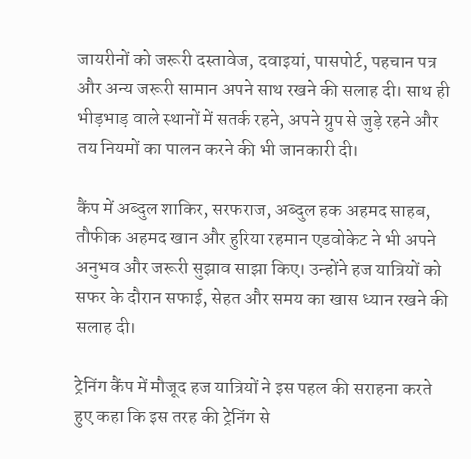जायरीनों को जरूरी दस्तावेज, दवाइयां, पासपोर्ट, पहचान पत्र और अन्य जरूरी सामान अपने साथ रखने की सलाह दी। साथ ही भीड़भाड़ वाले स्थानों में सतर्क रहने, अपने ग्रुप से जुड़े रहने और तय नियमों का पालन करने की भी जानकारी दी।

कैंप में अब्दुल शाकिर, सरफराज, अब्दुल हक अहमद साहब, तौफीक अहमद खान और हुरिया रहमान एडवोकेट ने भी अपने अनुभव और जरूरी सुझाव साझा किए। उन्होंने हज यात्रियों को सफर के दौरान सफाई, सेहत और समय का खास ध्यान रखने की सलाह दी।

ट्रेनिंग कैंप में मौजूद हज यात्रियों ने इस पहल की सराहना करते हुए कहा कि इस तरह की ट्रेनिंग से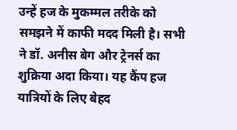उन्हें हज के मुकम्मल तरीके को समझने में काफी मदद मिली है। सभी ने डॉ. अनीस बेग और ट्रेनर्स का शुक्रिया अदा किया। यह कैंप हज यात्रियों के लिए बेहद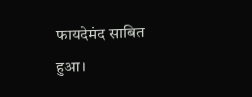फायदेमंद साबित हुआ।